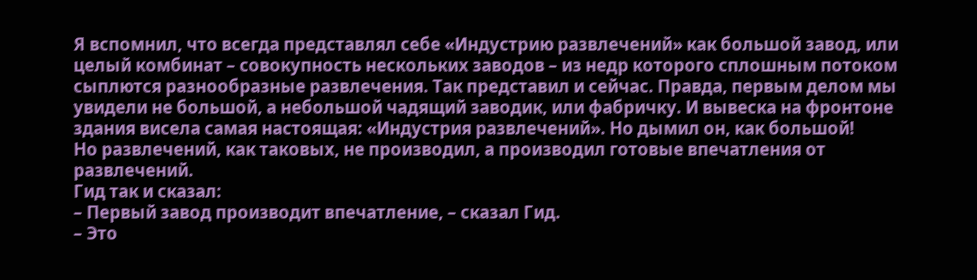Я вспомнил, что всегда представлял себе «Индустрию развлечений» как большой завод, или целый комбинат – совокупность нескольких заводов – из недр которого сплошным потоком сыплются разнообразные развлечения. Так представил и сейчас. Правда, первым делом мы увидели не большой, а небольшой чадящий заводик, или фабричку. И вывеска на фронтоне здания висела самая настоящая: «Индустрия развлечений». Но дымил он, как большой!
Но развлечений, как таковых, не производил, а производил готовые впечатления от развлечений.
Гид так и сказал:
– Первый завод производит впечатление, – сказал Гид.
– Это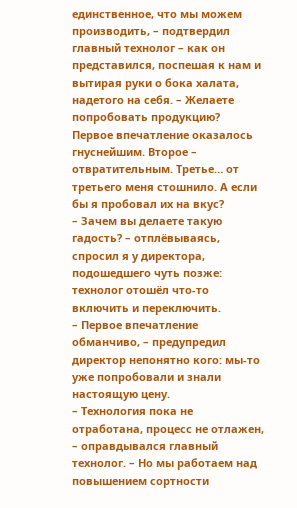единственное, что мы можем производить, – подтвердил главный технолог – как он представился, поспешая к нам и вытирая руки о бока халата, надетого на себя. – Желаете попробовать продукцию?
Первое впечатление оказалось гнуснейшим. Второе – отвратительным. Третье… от третьего меня стошнило. А если бы я пробовал их на вкус?
– Зачем вы делаете такую гадость? – отплёвываясь, спросил я у директора, подошедшего чуть позже: технолог отошёл что-то включить и переключить.
– Первое впечатление обманчиво, – предупредил директор непонятно кого: мы-то уже попробовали и знали настоящую цену.
– Технология пока не отработана, процесс не отлажен, – оправдывался главный технолог. – Но мы работаем над повышением сортности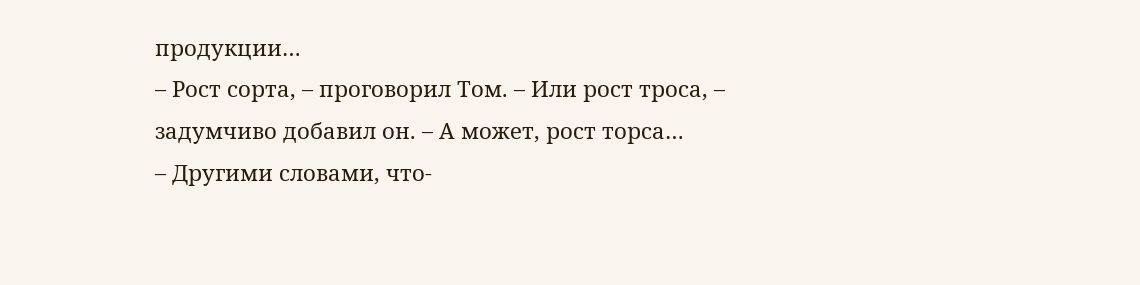продукции…
– Рост сорта, – проговорил Том. – Или рост троса, – задумчиво добавил он. – А может, рост торса…
– Другими словами, что-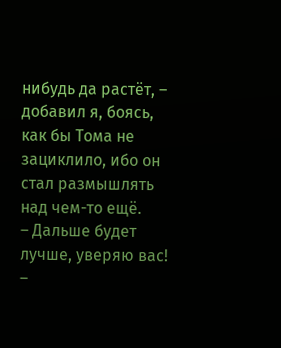нибудь да растёт, – добавил я, боясь, как бы Тома не зациклило, ибо он стал размышлять над чем-то ещё.
– Дальше будет лучше, уверяю вас! –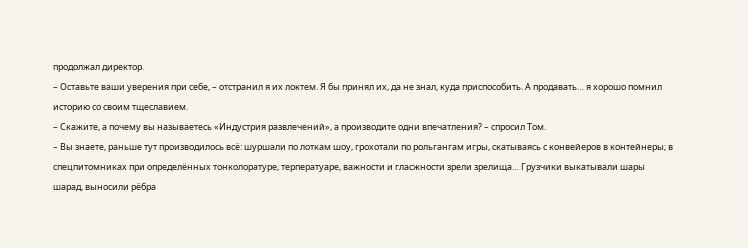продолжал директор.
– Оставьте ваши уверения при себе, – отстранил я их локтем. Я бы принял их, да не знал, куда приспособить. А продавать… я хорошо помнил историю со своим тщеславием.
– Скажите, а почему вы называетесь «Индустрия развлечений», а производите одни впечатления? – спросил Том.
– Вы знаете, раньше тут производилось всё: шуршали по лоткам шоу, грохотали по рольгангам игры, скатываясь с конвейеров в контейнеры; в спецпитомниках при определённых тонколоратуре, терператуаре, важности и гласжности зрели зрелища… Грузчики выкатывали шары шарад, выносили рёбра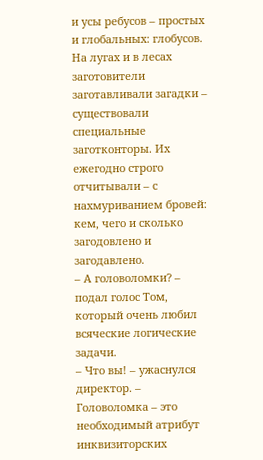и усы ребусов – простых и глобальных: глобусов. На лугах и в лесах заготовители заготавливали загадки – существовали специальные заготконторы. Их ежегодно строго отчитывали – с нахмуриванием бровей: кем, чего и сколько загодовлено и загодавлено.
– А головоломки? – подал голос Том, который очень любил всяческие логические задачи.
– Что вы! – ужаснулся директор. – Головоломка – это необходимый атрибут инквизиторских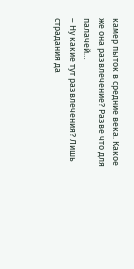камер пыток в средние века. Какое же она развлечение? Разве что для палачей…
– Ну какие тут развлечения? Лишь страдания да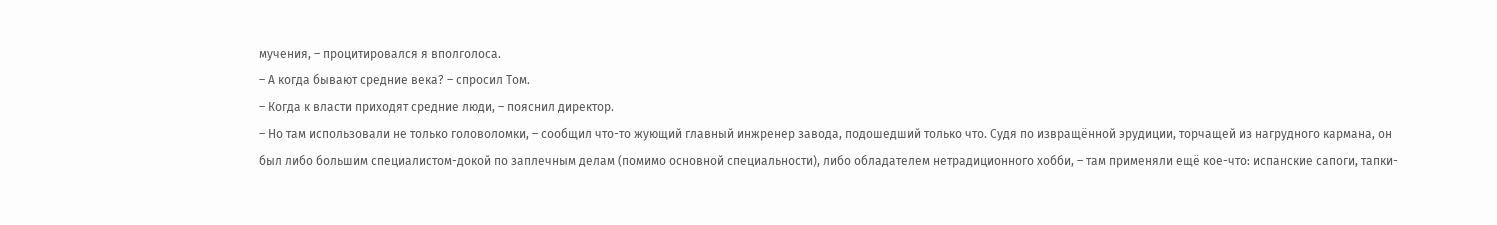мучения, – процитировался я вполголоса.
– А когда бывают средние века? – спросил Том.
– Когда к власти приходят средние люди, – пояснил директор.
– Но там использовали не только головоломки, – сообщил что-то жующий главный инжренер завода, подошедший только что. Судя по извращённой эрудиции, торчащей из нагрудного кармана, он был либо большим специалистом-докой по заплечным делам (помимо основной специальности), либо обладателем нетрадиционного хобби, – там применяли ещё кое-что: испанские сапоги, тапки-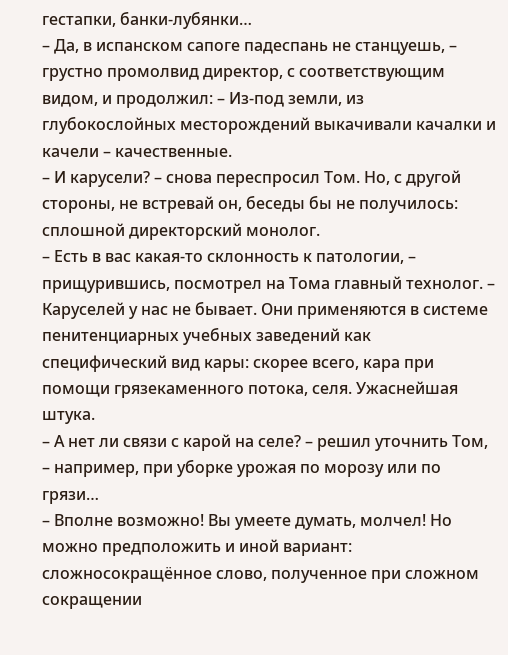гестапки, банки-лубянки…
– Да, в испанском сапоге падеспань не станцуешь, – грустно промолвид директор, с соответствующим видом, и продолжил: – Из-под земли, из глубокослойных месторождений выкачивали качалки и качели – качественные.
– И карусели? – снова переспросил Том. Но, с другой стороны, не встревай он, беседы бы не получилось: сплошной директорский монолог.
– Есть в вас какая-то склонность к патологии, – прищурившись, посмотрел на Тома главный технолог. – Каруселей у нас не бывает. Они применяются в системе пенитенциарных учебных заведений как специфический вид кары: скорее всего, кара при помощи грязекаменного потока, селя. Ужаснейшая штука.
– А нет ли связи с карой на селе? – решил уточнить Том, – например, при уборке урожая по морозу или по грязи…
– Вполне возможно! Вы умеете думать, молчел! Но можно предположить и иной вариант: сложносокращённое слово, полученное при сложном сокращении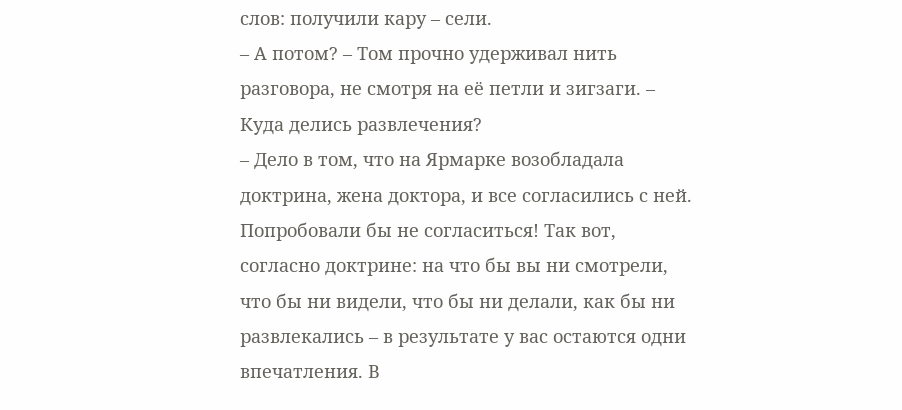слов: получили кару – сели.
– А потом? – Том прочно удерживал нить разговора, не смотря на её петли и зигзаги. – Куда делись развлечения?
– Дело в том, что на Ярмарке возобладала доктрина, жена доктора, и все согласились с ней. Попробовали бы не согласиться! Так вот, согласно доктрине: на что бы вы ни смотрели, что бы ни видели, что бы ни делали, как бы ни развлекались – в результате у вас остаются одни впечатления. В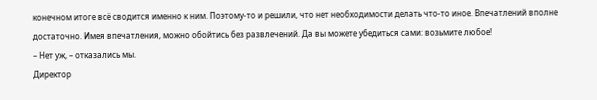конечном итоге всё сводится именно к ним. Поэтому-то и решили, что нет необходимости делать что-то иное. Впечатлений вполне достаточно. Имея впечатления, можно обойтись без развлечений. Да вы можете убедиться сами: возьмите любое!
– Нет уж, – отказались мы.
Директор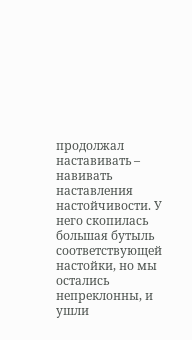продолжал наставивать – навивать наставления настойчивости. У него скопилась большая бутыль соответствующей настойки, но мы остались непреклонны, и ушли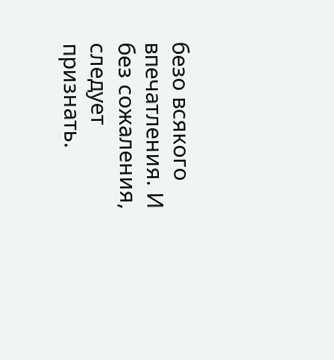безо всякого впечатления. И без сожаления, следует признать.